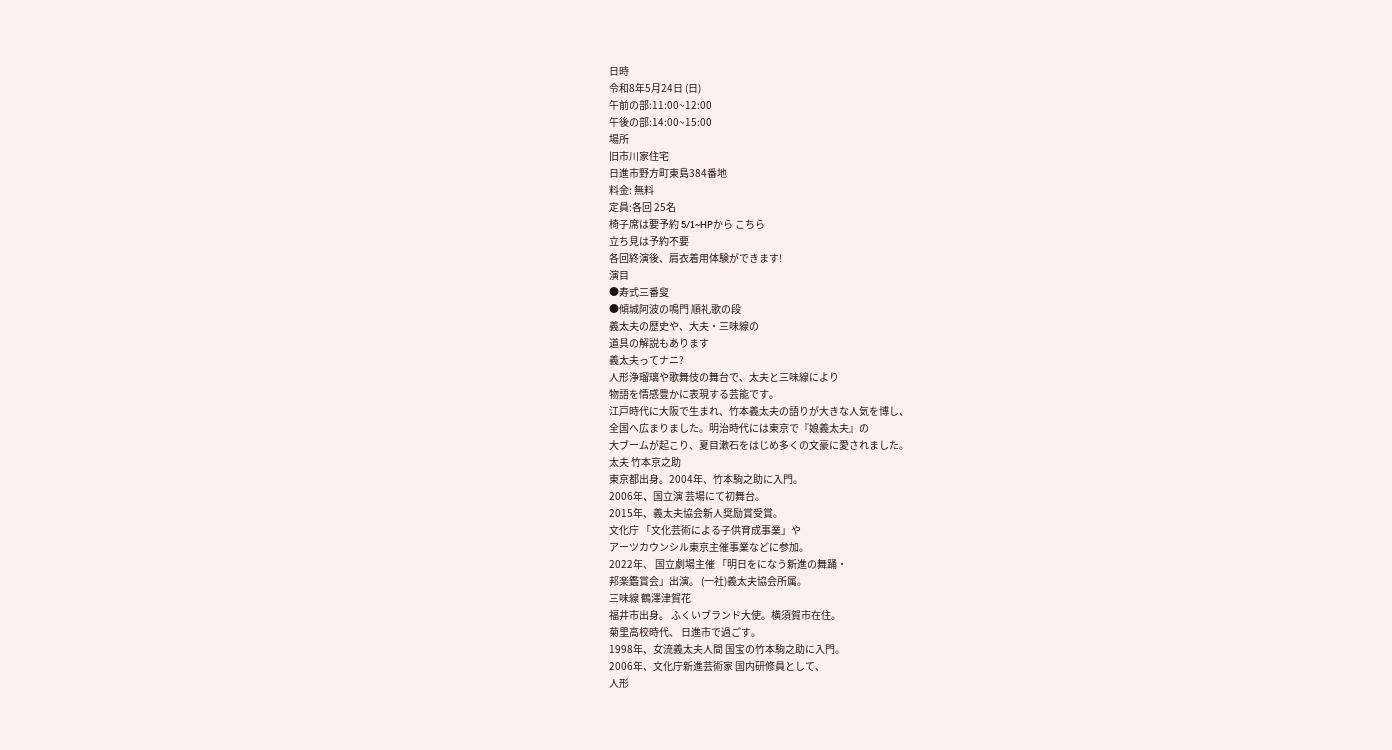日時
令和8年5月24日 (日)
午前の部:11:00~12:00
午後の部:14:00~15:00
場所
旧市川家住宅
日進市野方町東島384番地
料金: 無料
定員:各回 25名
椅子席は要予約 5/1~HPから こちら
立ち見は予約不要
各回終演後、肩衣着用体験ができます!
演目
●寿式三番叟
●傾城阿波の鳴門 順礼歌の段
義太夫の歴史や、大夫・三味線の
道具の解説もあります
義太夫ってナニ?
人形浄瑠璃や歌舞伎の舞台で、太夫と三味線により
物語を情感豊かに表現する芸能です。
江戸時代に大阪で生まれ、竹本義太夫の語りが大きな人気を博し、
全国へ広まりました。明治時代には東京で『娘義太夫』の
大ブームが起こり、夏目漱石をはじめ多くの文豪に愛されました。
太夫 竹本京之助
東京都出身。2004年、竹本駒之助に入門。
2006年、国立演 芸場にて初舞台。
2015年、義太夫協会新人奨励賞受賞。
文化庁 「文化芸術による子供育成事業」や
アーツカウンシル東京主催事業などに参加。
2022年、 国立劇場主催 「明日をになう新進の舞踊・
邦楽鑑賞会」出演。 (一社)義太夫協会所属。
三味線 鶴澤津賀花
福井市出身。 ふくいブランド大使。横須賀市在住。
菊里高校時代、 日進市で過ごす。
1998年、女流義太夫人間 国宝の竹本駒之助に入門。
2006年、文化庁新進芸術家 国内研修員として、
人形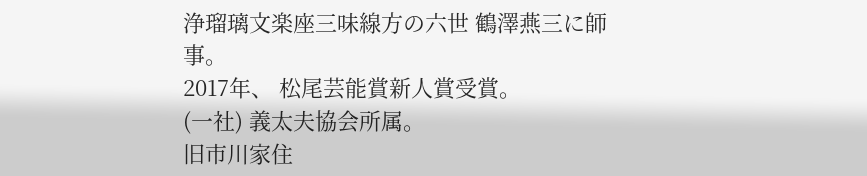浄瑠璃文楽座三味線方の六世 鶴澤燕三に師事。
2017年、 松尾芸能賞新人賞受賞。
(一社) 義太夫協会所属。
旧市川家住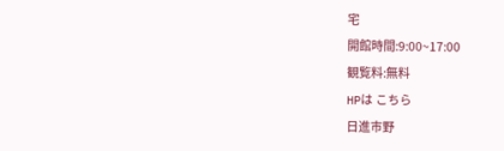宅
開館時間:9:00~17:00
観覧料:無料
HPは こちら
日進市野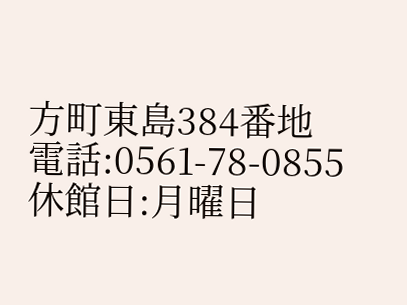方町東島384番地
電話:0561-78-0855
休館日:月曜日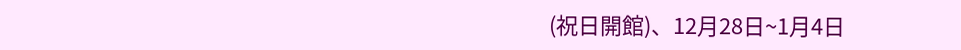(祝日開館)、12月28日~1月4日